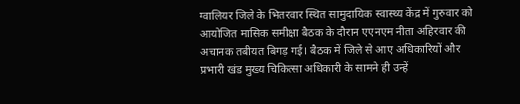ग्वालियर जिले के भितरवार स्थित सामुदायिक स्वास्थ्य केंद्र में गुरुवार को आयोजित मासिक समीक्षा बैठक के दौरान एएनएम नीता अहिरवार की अचानक तबीयत बिगड़ गई। बैठक में जिले से आए अधिकारियों और प्रभारी खंड मुख्य चिकित्सा अधिकारी के सामने ही उन्हें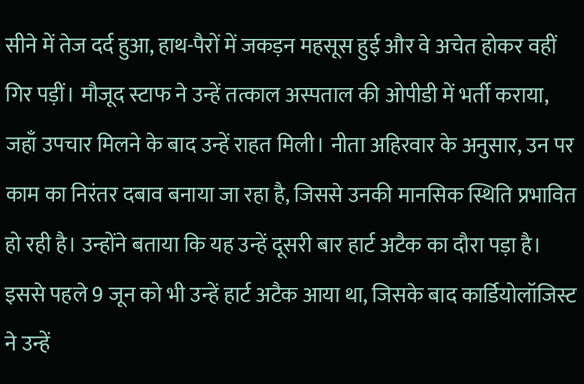सीने में तेज दर्द हुआ, हाथ-पैरों में जकड़न महसूस हुई और वे अचेत होकर वहीं गिर पड़ीं। मौजूद स्टाफ ने उन्हें तत्काल अस्पताल की ओपीडी में भर्ती कराया, जहाँ उपचार मिलने के बाद उन्हें राहत मिली। नीता अहिरवार के अनुसार, उन पर काम का निरंतर दबाव बनाया जा रहा है, जिससे उनकी मानसिक स्थिति प्रभावित हो रही है। उन्होंने बताया कि यह उन्हें दूसरी बार हार्ट अटैक का दौरा पड़ा है। इससे पहले 9 जून को भी उन्हें हार्ट अटैक आया था, जिसके बाद कार्डियोलॉजिस्ट ने उन्हें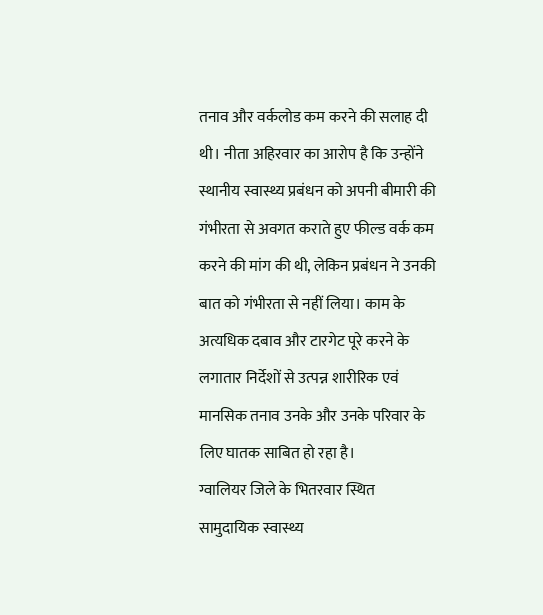तनाव और वर्कलोड कम करने की सलाह दी थी। नीता अहिरवार का आरोप है कि उन्होंने स्थानीय स्वास्थ्य प्रबंधन को अपनी बीमारी की गंभीरता से अवगत कराते हुए फील्ड वर्क कम करने की मांग की थी, लेकिन प्रबंधन ने उनकी बात को गंभीरता से नहीं लिया। काम के अत्यधिक दबाव और टारगेट पूरे करने के लगातार निर्देशों से उत्पन्न शारीरिक एवं मानसिक तनाव उनके और उनके परिवार के लिए घातक साबित हो रहा है।
ग्वालियर जिले के भितरवार स्थित सामुदायिक स्वास्थ्य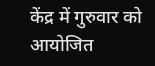केंद्र में गुरुवार को आयोजित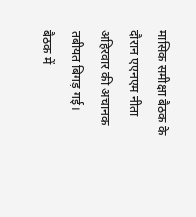मासिक समीक्षा बैठक के दौरान एएनएम नीता अहिरवार की अचानक तबीयत बिगड़ गई। बैठक में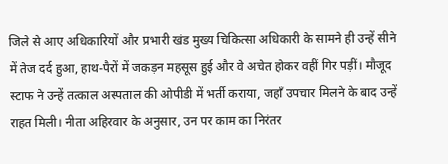जिले से आए अधिकारियों और प्रभारी खंड मुख्य चिकित्सा अधिकारी के सामने ही उन्हें सीने में तेज दर्द हुआ, हाथ-पैरों में जकड़न महसूस हुई और वे अचेत होकर वहीं गिर पड़ीं। मौजूद स्टाफ ने उन्हें तत्काल अस्पताल की ओपीडी में भर्ती कराया, जहाँ उपचार मिलने के बाद उन्हें राहत मिली। नीता अहिरवार के अनुसार, उन पर काम का निरंतर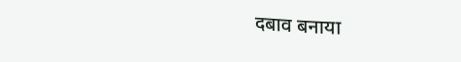दबाव बनाया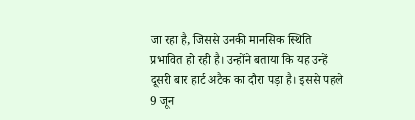जा रहा है, जिससे उनकी मानसिक स्थिति प्रभावित हो रही है। उन्होंने बताया कि यह उन्हें दूसरी बार हार्ट अटैक का दौरा पड़ा है। इससे पहले 9 जून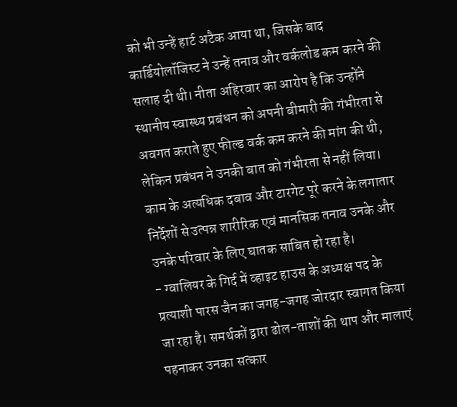को भी उन्हें हार्ट अटैक आया था, जिसके बाद कार्डियोलॉजिस्ट ने उन्हें तनाव और वर्कलोड कम करने की सलाह दी थी। नीता अहिरवार का आरोप है कि उन्होंने स्थानीय स्वास्थ्य प्रबंधन को अपनी बीमारी की गंभीरता से अवगत कराते हुए फील्ड वर्क कम करने की मांग की थी, लेकिन प्रबंधन ने उनकी बात को गंभीरता से नहीं लिया। काम के अत्यधिक दबाव और टारगेट पूरे करने के लगातार निर्देशों से उत्पन्न शारीरिक एवं मानसिक तनाव उनके और उनके परिवार के लिए घातक साबित हो रहा है।
- ग्वालियर के गिर्द में व्हाइट हाउस के अध्यक्ष पद के प्रत्याशी पारस जैन का जगह-जगह जोरदार स्वागत किया जा रहा है। समर्थकों द्वारा ढोल-ताशों की थाप और मालाएं पहनाकर उनका सत्कार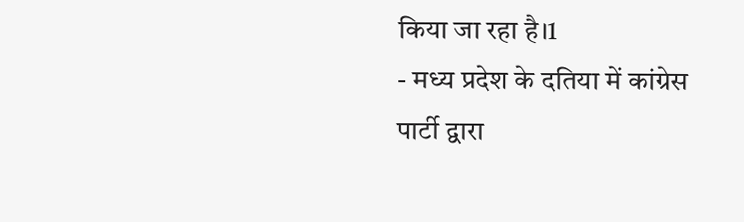किया जा रहा है।1
- मध्य प्रदेश के दतिया में कांग्रेस पार्टी द्वारा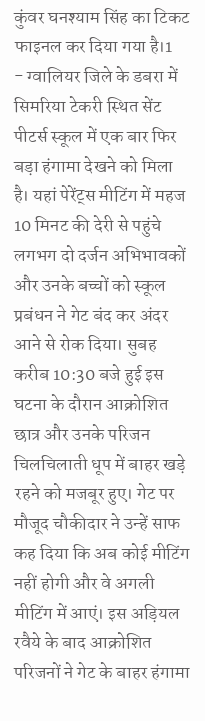कुंवर घनश्याम सिंह का टिकट फाइनल कर दिया गया है।1
- ग्वालियर जिले के डबरा में सिमरिया टेकरी स्थित सेंट पीटर्स स्कूल में एक बार फिर बड़ा हंगामा देखने को मिला है। यहां पेरेंट्स मीटिंग में महज 10 मिनट की देरी से पहुंचे लगभग दो दर्जन अभिभावकों और उनके बच्चों को स्कूल प्रबंधन ने गेट बंद कर अंदर आने से रोक दिया। सुबह करीब 10:30 बजे हुई इस घटना के दौरान आक्रोशित छात्र और उनके परिजन चिलचिलाती धूप में बाहर खड़े रहने को मजबूर हुए। गेट पर मौजूद चौकीदार ने उन्हें साफ कह दिया कि अब कोई मीटिंग नहीं होगी और वे अगली मीटिंग में आएं। इस अड़ियल रवैये के बाद आक्रोशित परिजनों ने गेट के बाहर हंगामा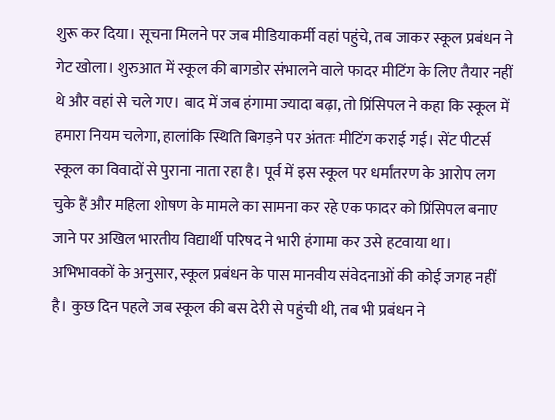शुरू कर दिया। सूचना मिलने पर जब मीडियाकर्मी वहां पहुंचे, तब जाकर स्कूल प्रबंधन ने गेट खोला। शुरुआत में स्कूल की बागडोर संभालने वाले फादर मीटिंग के लिए तैयार नहीं थे और वहां से चले गए। बाद में जब हंगामा ज्यादा बढ़ा, तो प्रिंसिपल ने कहा कि स्कूल में हमारा नियम चलेगा, हालांकि स्थिति बिगड़ने पर अंततः मीटिंग कराई गई। सेंट पीटर्स स्कूल का विवादों से पुराना नाता रहा है। पूर्व में इस स्कूल पर धर्मांतरण के आरोप लग चुके हैं और महिला शोषण के मामले का सामना कर रहे एक फादर को प्रिंसिपल बनाए जाने पर अखिल भारतीय विद्यार्थी परिषद ने भारी हंगामा कर उसे हटवाया था। अभिभावकों के अनुसार, स्कूल प्रबंधन के पास मानवीय संवेदनाओं की कोई जगह नहीं है। कुछ दिन पहले जब स्कूल की बस देरी से पहुंची थी, तब भी प्रबंधन ने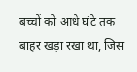बच्चों को आधे घंटे तक बाहर खड़ा रखा था, जिस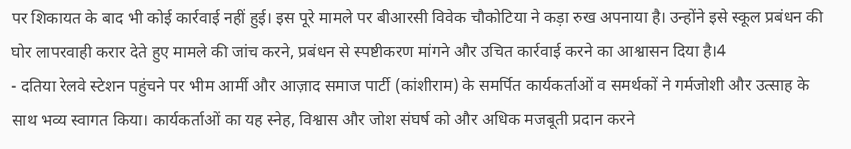पर शिकायत के बाद भी कोई कार्रवाई नहीं हुई। इस पूरे मामले पर बीआरसी विवेक चौकोटिया ने कड़ा रुख अपनाया है। उन्होंने इसे स्कूल प्रबंधन की घोर लापरवाही करार देते हुए मामले की जांच करने, प्रबंधन से स्पष्टीकरण मांगने और उचित कार्रवाई करने का आश्वासन दिया है।4
- दतिया रेलवे स्टेशन पहुंचने पर भीम आर्मी और आज़ाद समाज पार्टी (कांशीराम) के समर्पित कार्यकर्ताओं व समर्थकों ने गर्मजोशी और उत्साह के साथ भव्य स्वागत किया। कार्यकर्ताओं का यह स्नेह, विश्वास और जोश संघर्ष को और अधिक मजबूती प्रदान करने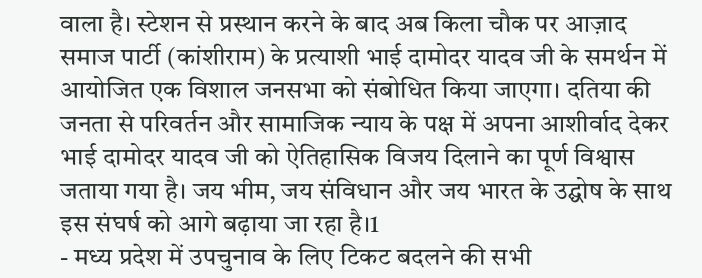वाला है। स्टेशन से प्रस्थान करने के बाद अब किला चौक पर आज़ाद समाज पार्टी (कांशीराम) के प्रत्याशी भाई दामोदर यादव जी के समर्थन में आयोजित एक विशाल जनसभा को संबोधित किया जाएगा। दतिया की जनता से परिवर्तन और सामाजिक न्याय के पक्ष में अपना आशीर्वाद देकर भाई दामोदर यादव जी को ऐतिहासिक विजय दिलाने का पूर्ण विश्वास जताया गया है। जय भीम, जय संविधान और जय भारत के उद्घोष के साथ इस संघर्ष को आगे बढ़ाया जा रहा है।1
- मध्य प्रदेश में उपचुनाव के लिए टिकट बदलने की सभी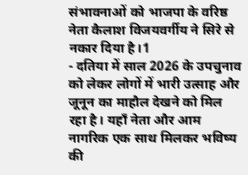संभावनाओं को भाजपा के वरिष्ठ नेता कैलाश विजयवर्गीय ने सिरे से नकार दिया है।1
- दतिया में साल 2026 के उपचुनाव को लेकर लोगों में भारी उत्साह और जूनून का माहौल देखने को मिल रहा है। यहाँ नेता और आम नागरिक एक साथ मिलकर भविष्य की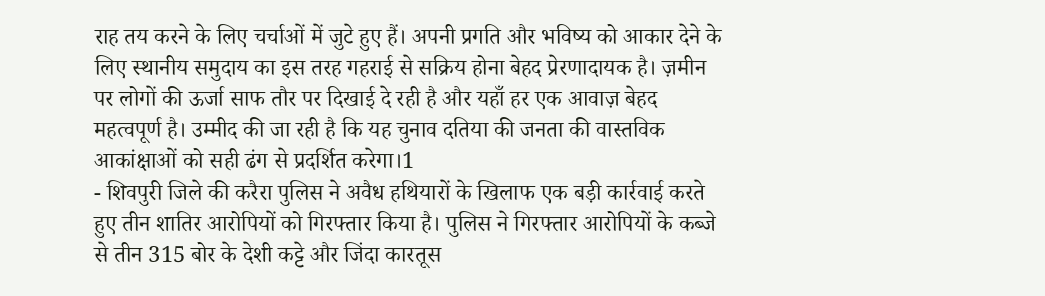राह तय करने के लिए चर्चाओं में जुटे हुए हैं। अपनी प्रगति और भविष्य को आकार देने के लिए स्थानीय समुदाय का इस तरह गहराई से सक्रिय होना बेहद प्रेरणादायक है। ज़मीन पर लोगों की ऊर्जा साफ तौर पर दिखाई दे रही है और यहाँ हर एक आवाज़ बेहद महत्वपूर्ण है। उम्मीद की जा रही है कि यह चुनाव दतिया की जनता की वास्तविक आकांक्षाओं को सही ढंग से प्रदर्शित करेगा।1
- शिवपुरी जिले की करैरा पुलिस ने अवैध हथियारों के खिलाफ एक बड़ी कार्रवाई करते हुए तीन शातिर आरोपियों को गिरफ्तार किया है। पुलिस ने गिरफ्तार आरोपियों के कब्जे से तीन 315 बोर के देशी कट्टे और जिंदा कारतूस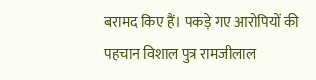बरामद किए हैं। पकड़े गए आरोपियों की पहचान विशाल पुत्र रामजीलाल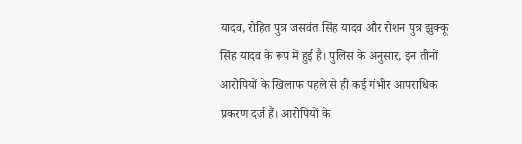यादव, रोहित पुत्र जसवंत सिंह यादव और रोशन पुत्र झुक्कू सिंह यादव के रूप में हुई है। पुलिस के अनुसार, इन तीनों आरोपियों के खिलाफ पहले से ही कई गंभीर आपराधिक प्रकरण दर्ज हैं। आरोपियों के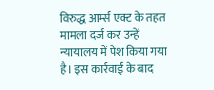विरुद्ध आर्म्स एक्ट के तहत मामला दर्ज कर उन्हें न्यायालय में पेश किया गया है। इस कार्रवाई के बाद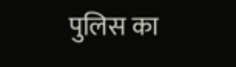पुलिस का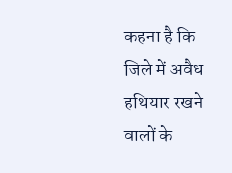कहना है कि जिले में अवैध हथियार रखने वालों के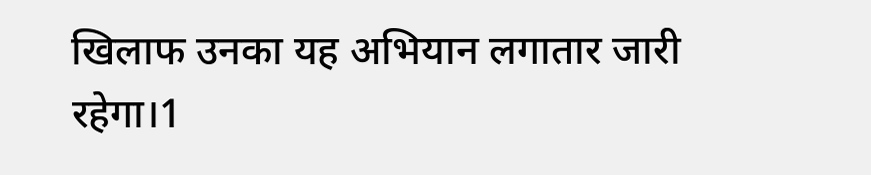खिलाफ उनका यह अभियान लगातार जारी रहेगा।1